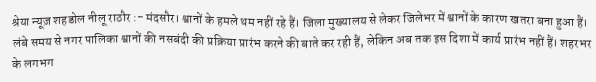श्रेया न्यूज़ शहडोल नीलू राठौर :- मंदसौर। श्वानों के हमले थम नहीं रहे हैं। जिला मुख्यालय से लेकर जिलेभर में श्वानों के कारण खतरा बना हुआ हैं। लंबे समय से नगर पालिका श्वानों की नसबंदी की प्रक्रिया प्रारंभ करने की बाते कर रही हैं, लेकिन अब तक इस दिशा में कार्य प्रारंभ नहीं हैं। शहरभर के लगभग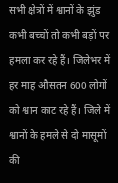सभी क्षेत्रों में श्वानों के झुंड कभी बच्चों तो कभी बड़ों पर हमला कर रहे हैं। जिलेभर में हर माह औसतन 600 लोगों को श्वान काट रहे हैं। जिले में श्वानों के हमले से दो मासूमों की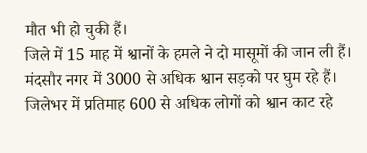मौत भी हो चुकी हैं।
जिले में 15 माह में श्वानों के हमले ने दो मासूमों की जान ली हैं। मंदसौर नगर में 3000 से अधिक श्वान सड़को पर घुम रहे हैं। जिलेभर में प्रतिमाह 600 से अधिक लोगों को श्वान काट रहे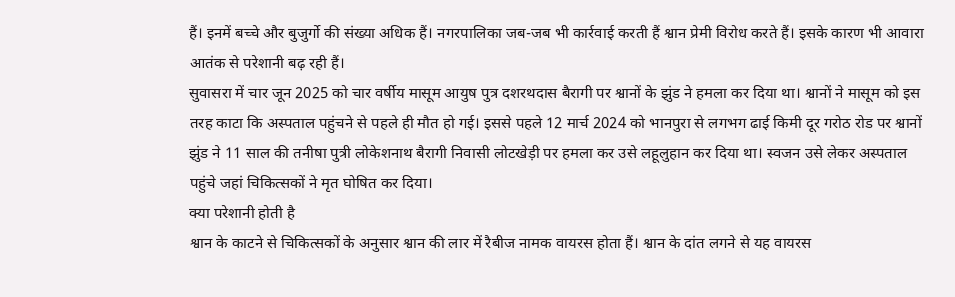हैं। इनमें बच्चे और बुजुर्गो की संख्या अधिक हैं। नगरपालिका जब-जब भी कार्रवाई करती हैं श्वान प्रेमी विरोध करते हैं। इसके कारण भी आवारा आतंक से परेशानी बढ़ रही हैं।
सुवासरा में चार जून 2025 को चार वर्षीय मासूम आयुष पुत्र दशरथदास बैरागी पर श्वानों के झुंड ने हमला कर दिया था। श्वानों ने मासूम को इस तरह काटा कि अस्पताल पहुंचने से पहले ही मौत हो गई। इससे पहले 12 मार्च 2024 को भानपुरा से लगभग ढाई किमी दूर गरोठ रोड पर श्वानों झुंड ने 11 साल की तनीषा पुत्री लोकेशनाथ बैरागी निवासी लोटखेड़ी पर हमला कर उसे लहूलुहान कर दिया था। स्वजन उसे लेकर अस्पताल पहुंचे जहां चिकित्सकों ने मृत घोषित कर दिया।
क्या परेशानी होती है
श्वान के काटने से चिकित्सकों के अनुसार श्वान की लार में रैबीज नामक वायरस होता हैं। श्वान के दांत लगने से यह वायरस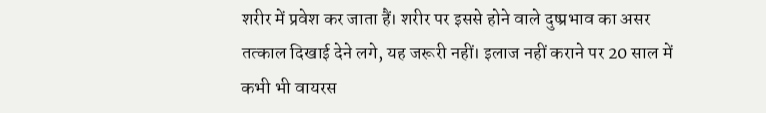शरीर में प्रवेश कर जाता हैं। शरीर पर इससे होने वाले दुष्प्रभाव का असर तत्काल दिखाई देने लगे, यह जरूरी नहीं। इलाज नहीं कराने पर 20 साल में कभी भी वायरस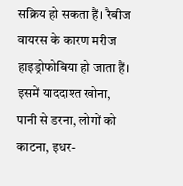सक्रिय हो सकता हैं। रैबीज वायरस के कारण मरीज हाइड्रोफोबिया हो जाता हैं। इसमें याददाश्त खोना, पानी से डरना, लोगों को काटना, इधर-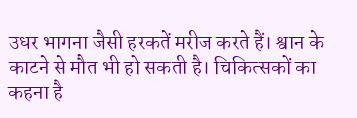उधर भागना जैसी हरकतें मरीज करते हैं। श्वान के काटने से मौत भी हो सकती है। चिकित्सकों का कहना है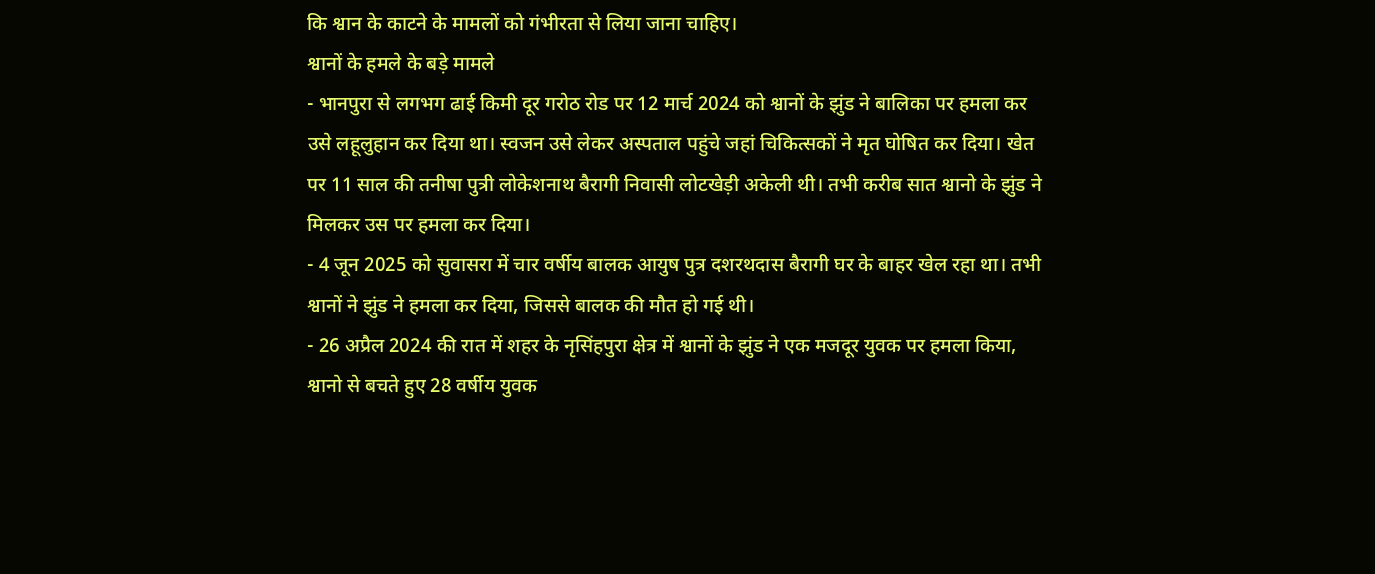कि श्वान के काटने के मामलों को गंभीरता से लिया जाना चाहिए।
श्वानों के हमले के बड़े मामले
- भानपुरा से लगभग ढाई किमी दूर गरोठ रोड पर 12 मार्च 2024 को श्वानों के झुंड ने बालिका पर हमला कर उसे लहूलुहान कर दिया था। स्वजन उसे लेकर अस्पताल पहुंचे जहां चिकित्सकों ने मृत घोषित कर दिया। खेत पर 11 साल की तनीषा पुत्री लोकेशनाथ बैरागी निवासी लोटखेड़ी अकेली थी। तभी करीब सात श्वानो के झुंड ने मिलकर उस पर हमला कर दिया।
- 4 जून 2025 को सुवासरा में चार वर्षीय बालक आयुष पुत्र दशरथदास बैरागी घर के बाहर खेल रहा था। तभी श्वानों ने झुंड ने हमला कर दिया, जिससे बालक की मौत हो गई थी।
- 26 अप्रैल 2024 की रात में शहर के नृसिंहपुरा क्षेत्र में श्वानों के झुंड ने एक मजदूर युवक पर हमला किया, श्वानो से बचते हुए 28 वर्षीय युवक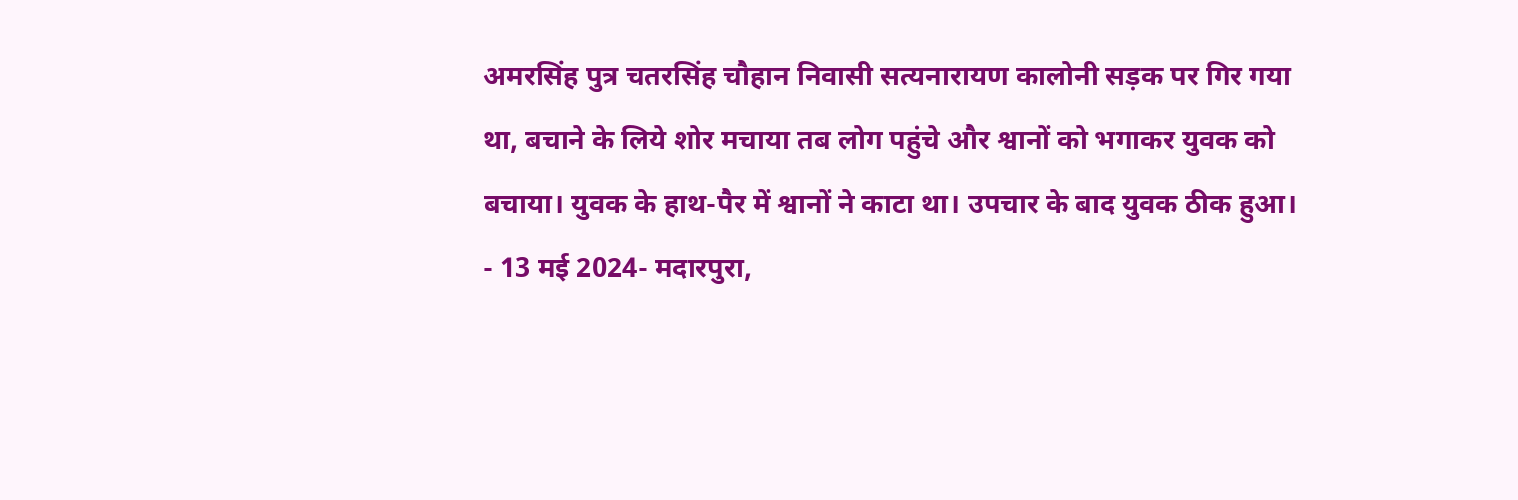अमरसिंह पुत्र चतरसिंह चौहान निवासी सत्यनारायण कालोनी सड़क पर गिर गया था, बचाने के लिये शोर मचाया तब लोग पहुंचे और श्वानों को भगाकर युवक को बचाया। युवक के हाथ-पैर में श्वानों ने काटा था। उपचार के बाद युवक ठीक हुआ।
- 13 मई 2024- मदारपुरा,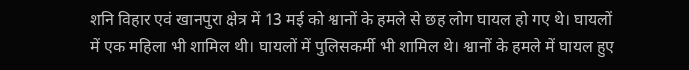शनि विहार एवं खानपुरा क्षेत्र में 13 मई को श्वानों के हमले से छह लोग घायल हो गए थे। घायलों में एक महिला भी शामिल थी। घायलों में पुलिसकर्मी भी शामिल थे। श्वानों के हमले में घायल हुए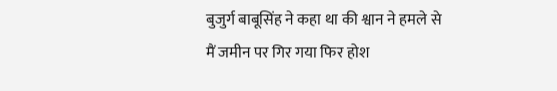बुजुर्ग बाबूसिंह ने कहा था की श्वान ने हमले से मैं जमीन पर गिर गया फिर होश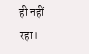ही नहीं रहा।